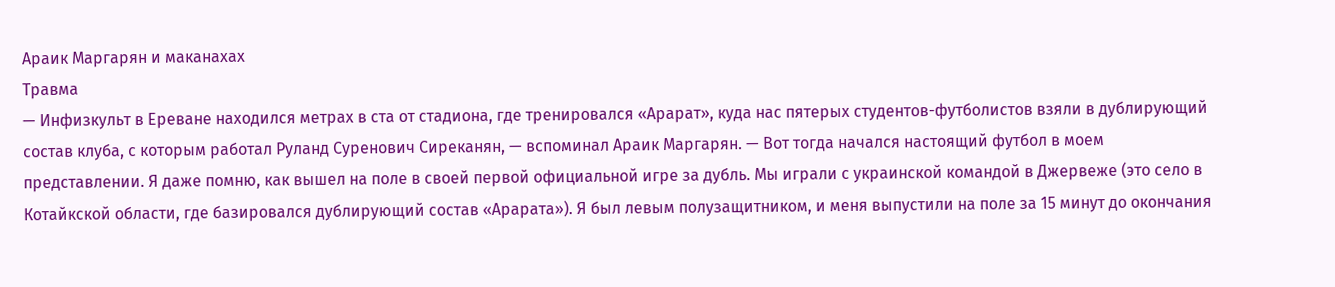Араик Маргарян и маканахах
Травма
— Инфизкульт в Ереване находился метрах в ста от стадиона, где тренировался «Арарат», куда нас пятерых студентов-футболистов взяли в дублирующий состав клуба, с которым работал Руланд Суренович Сиреканян, — вспоминал Араик Маргарян. — Вот тогда начался настоящий футбол в моем представлении. Я даже помню, как вышел на поле в своей первой официальной игре за дубль. Мы играли с украинской командой в Джервеже (это село в Котайкской области, где базировался дублирующий состав «Арарата»). Я был левым полузащитником, и меня выпустили на поле за 15 минут до окончания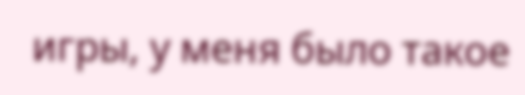игры, у меня было такое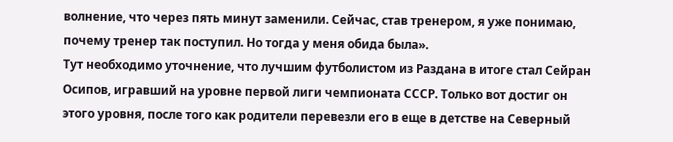волнение, что через пять минут заменили. Сейчас, став тренером, я уже понимаю, почему тренер так поступил. Но тогда у меня обида была».
Тут необходимо уточнение, что лучшим футболистом из Раздана в итоге стал Сейран Осипов, игравший на уровне первой лиги чемпионата СССР. Только вот достиг он этого уровня, после того как родители перевезли его в еще в детстве на Северный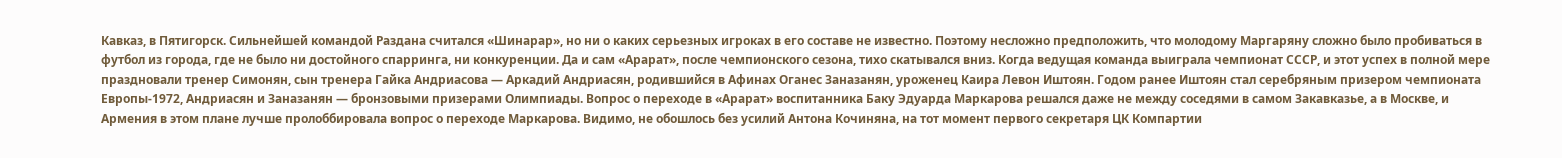Кавказ, в Пятигорск. Сильнейшей командой Раздана считался «Шинарар», но ни о каких серьезных игроках в его составе не известно. Поэтому несложно предположить, что молодому Маргаряну сложно было пробиваться в футбол из города, где не было ни достойного спарринга, ни конкуренции. Да и сам «Арарат», после чемпионского сезона, тихо скатывался вниз. Когда ведущая команда выиграла чемпионат СССР, и этот успех в полной мере праздновали тренер Симонян, сын тренера Гайка Андриасова — Аркадий Андриасян, родившийся в Афинах Оганес Заназанян, уроженец Каира Левон Иштоян. Годом ранее Иштоян стал серебряным призером чемпионата Европы-1972, Андриасян и Заназанян — бронзовыми призерами Олимпиады. Вопрос о переходе в «Арарат» воспитанника Баку Эдуарда Маркарова решался даже не между соседями в самом Закавказье, а в Москве, и Армения в этом плане лучше пролоббировала вопрос о переходе Маркарова. Видимо, не обошлось без усилий Антона Кочиняна, на тот момент первого секретаря ЦК Компартии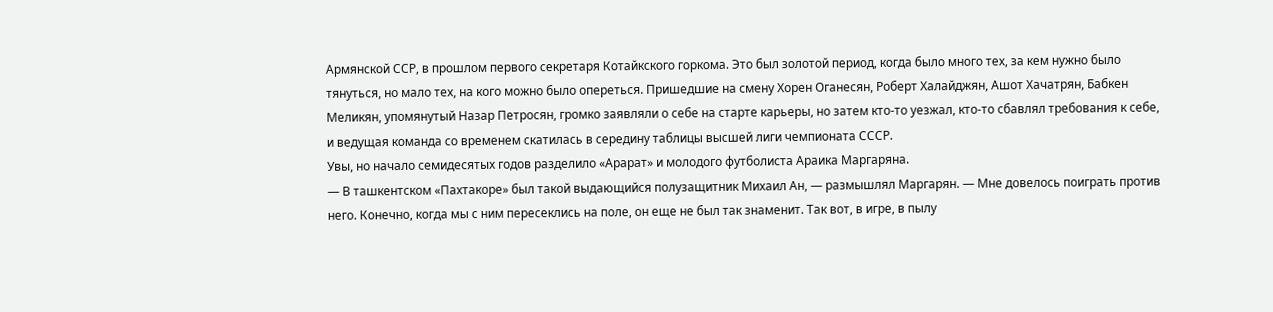Армянской ССР, в прошлом первого секретаря Котайкского горкома. Это был золотой период, когда было много тех, за кем нужно было тянуться, но мало тех, на кого можно было опереться. Пришедшие на смену Хорен Оганесян, Роберт Халайджян, Ашот Хачатрян, Бабкен Меликян, упомянутый Назар Петросян, громко заявляли о себе на старте карьеры, но затем кто-то уезжал, кто-то сбавлял требования к себе, и ведущая команда со временем скатилась в середину таблицы высшей лиги чемпионата СССР.
Увы, но начало семидесятых годов разделило «Арарат» и молодого футболиста Араика Маргаряна.
— В ташкентском «Пахтакоре» был такой выдающийся полузащитник Михаил Ан, — размышлял Маргарян. — Мне довелось поиграть против него. Конечно, когда мы с ним пересеклись на поле, он еще не был так знаменит. Так вот, в игре, в пылу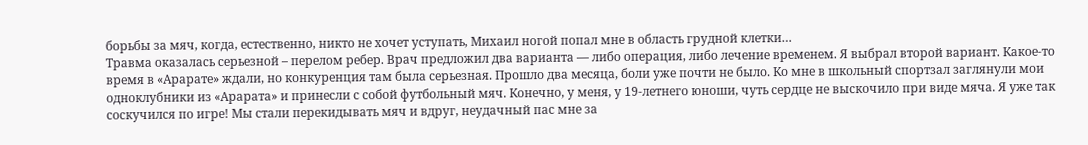борьбы за мяч, когда, естественно, никто не хочет уступать, Михаил ногой попал мне в область грудной клетки…
Травма оказалась серьезной – перелом ребер. Врач предложил два варианта — либо операция, либо лечение временем. Я выбрал второй вариант. Какое-то время в «Арарате» ждали, но конкуренция там была серьезная. Прошло два месяца, боли уже почти не было. Ко мне в школьный спортзал заглянули мои одноклубники из «Арарата» и принесли с собой футбольный мяч. Конечно, у меня, у 19-летнего юноши, чуть сердце не выскочило при виде мяча. Я уже так соскучился по игре! Мы стали перекидывать мяч и вдруг, неудачный пас мне за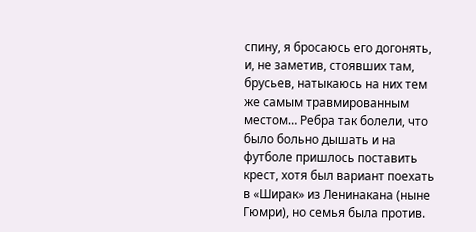спину, я бросаюсь его догонять, и, не заметив, стоявших там, брусьев, натыкаюсь на них тем же самым травмированным местом… Ребра так болели, что было больно дышать и на футболе пришлось поставить крест, хотя был вариант поехать в «Ширак» из Ленинакана (ныне Гюмри), но семья была против.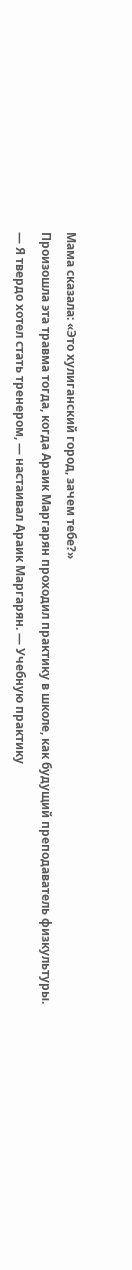Мама сказала: «Это хулиганский город, зачем тебе?»
Произошла эта травма тогда, когда Араик Маргарян проходил практику в школе, как будущий преподаватель физкультуры.
— Я твердо хотел стать тренером, — настаивал Араик Маргарян. — Учебную практику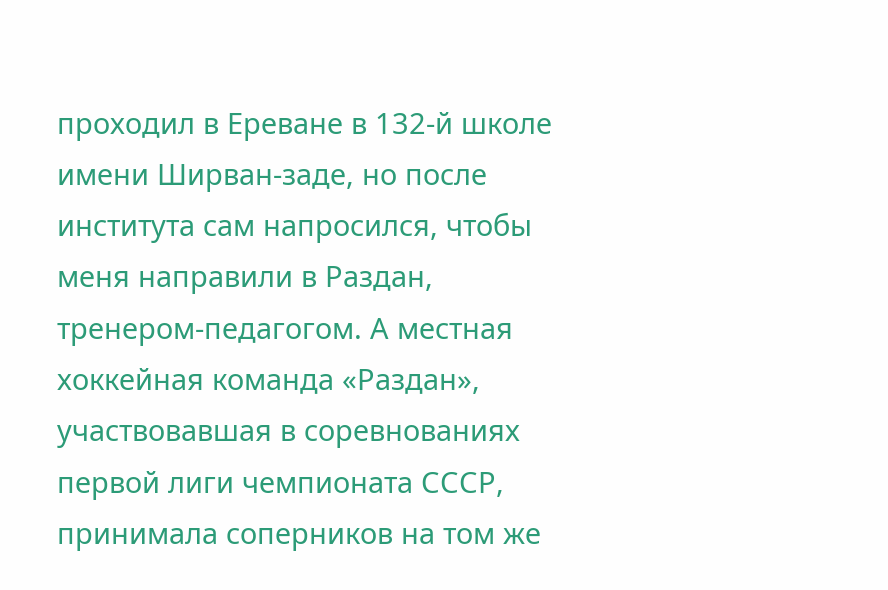проходил в Ереване в 132-й школе имени Ширван-заде, но после института сам напросился, чтобы меня направили в Раздан, тренером-педагогом. А местная хоккейная команда «Раздан», участвовавшая в соревнованиях первой лиги чемпионата СССР, принимала соперников на том же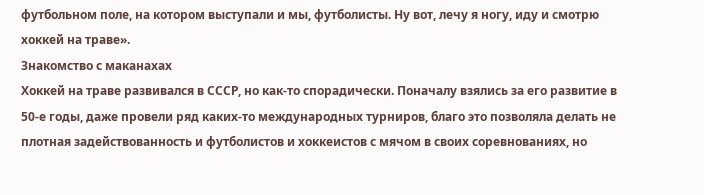футбольном поле, на котором выступали и мы, футболисты. Ну вот, лечу я ногу, иду и смотрю хоккей на траве».
Знакомство с маканахах
Хоккей на траве развивался в СССР, но как-то спорадически. Поначалу взялись за его развитие в 50-е годы, даже провели ряд каких-то международных турниров, благо это позволяла делать не плотная задействованность и футболистов и хоккеистов с мячом в своих соревнованиях, но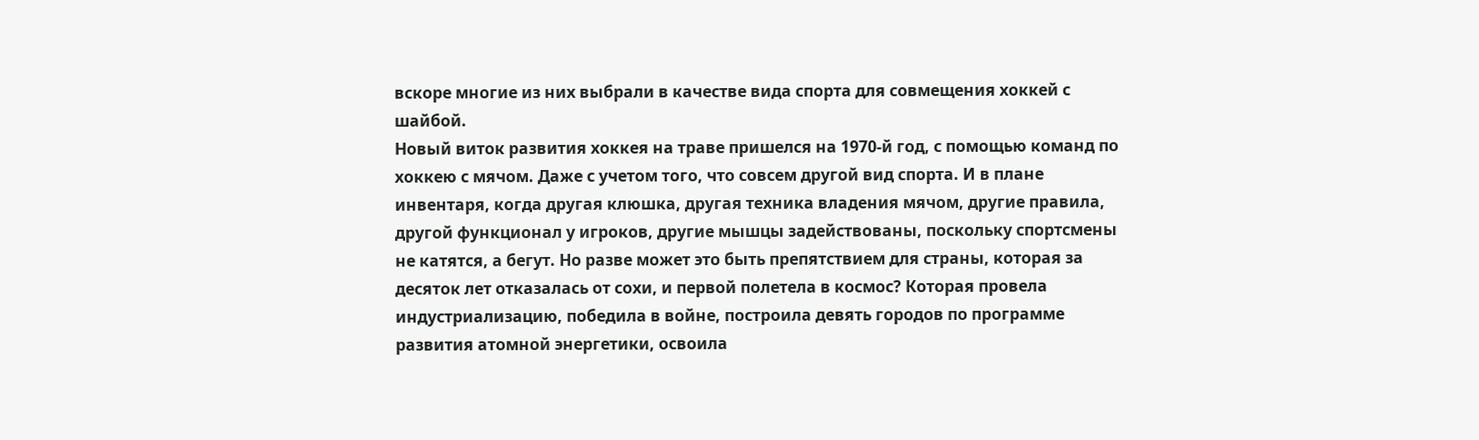вскоре многие из них выбрали в качестве вида спорта для совмещения хоккей с шайбой.
Новый виток развития хоккея на траве пришелся на 1970-й год, с помощью команд по хоккею с мячом. Даже с учетом того, что совсем другой вид спорта. И в плане инвентаря, когда другая клюшка, другая техника владения мячом, другие правила, другой функционал у игроков, другие мышцы задействованы, поскольку спортсмены не катятся, а бегут. Но разве может это быть препятствием для страны, которая за десяток лет отказалась от сохи, и первой полетела в космос? Которая провела индустриализацию, победила в войне, построила девять городов по программе развития атомной энергетики, освоила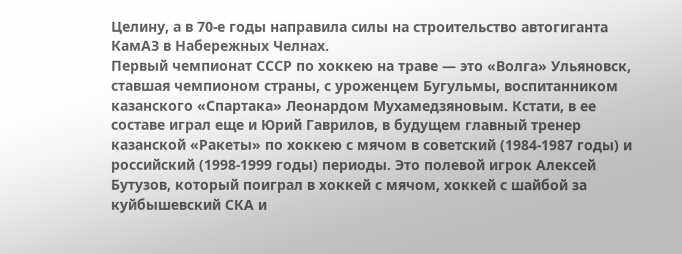Целину, а в 70-е годы направила силы на строительство автогиганта КамАЗ в Набережных Челнах.
Первый чемпионат СССР по хоккею на траве — это «Волга» Ульяновск, ставшая чемпионом страны, с уроженцем Бугульмы, воспитанником казанского «Спартака» Леонардом Мухамедзяновым. Кстати, в ее составе играл еще и Юрий Гаврилов, в будущем главный тренер казанской «Ракеты» по хоккею с мячом в советский (1984-1987 годы) и российский (1998-1999 годы) периоды. Это полевой игрок Алексей Бутузов, который поиграл в хоккей с мячом, хоккей с шайбой за куйбышевский СКА и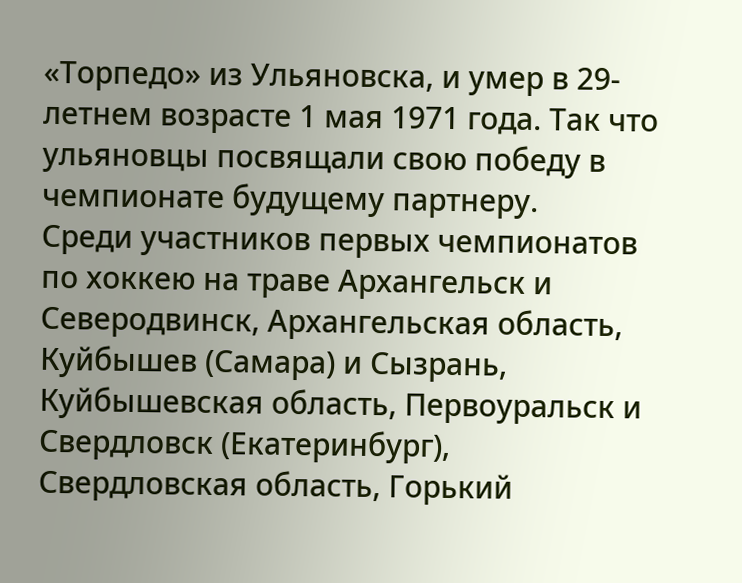«Торпедо» из Ульяновска, и умер в 29-летнем возрасте 1 мая 1971 года. Так что ульяновцы посвящали свою победу в чемпионате будущему партнеру.
Среди участников первых чемпионатов по хоккею на траве Архангельск и Северодвинск, Архангельская область, Куйбышев (Самара) и Сызрань, Куйбышевская область, Первоуральск и Свердловск (Екатеринбург), Свердловская область, Горький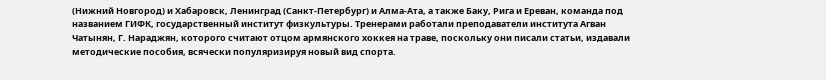(Нижний Новгород) и Хабаровск, Ленинград (Санкт-Петербург) и Алма-Ата, а также Баку, Рига и Ереван, команда под названием ГИФК, государственный институт физкультуры. Тренерами работали преподаватели института Агван Чатынян, Г. Нараджян, которого считают отцом армянского хоккея на траве, поскольку они писали статьи, издавали методические пособия, всячески популяризируя новый вид спорта.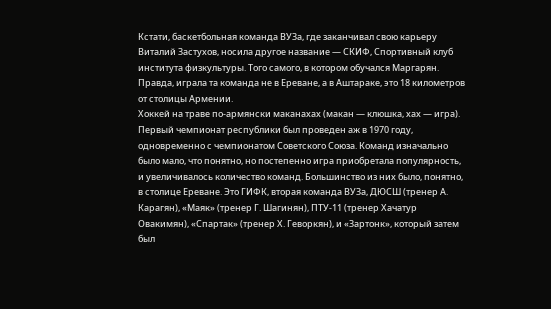Кстати, баскетбольная команда ВУЗа, где заканчивал свою карьеру Виталий Застухов, носила другое название — СКИФ, Спортивный клуб института физкультуры. Того самого, в котором обучался Маргарян. Правда, играла та команда не в Ереване, а в Аштараке, это 18 километров от столицы Армении.
Хоккей на траве по-армянски маканахах (макан — клюшка, хах — игра). Первый чемпионат республики был проведен аж в 1970 году, одновременно с чемпионатом Советского Союза. Команд изначально было мало, что понятно, но постепенно игра приобретала популярность, и увеличивалось количество команд. Большинство из них было, понятно, в столице Ереване. Это ГИФК, вторая команда ВУЗа, ДЮСШ (тренер А. Карагян), «Маяк» (тренер Г. Шагинян), ПТУ-11 (тренер Хачатур Овакимян), «Спартак» (тренер Х. Геворкян), и «Зартонк», который затем был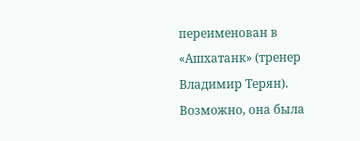переименован в «Ашхатанк» (тренер Владимир Терян). Возможно, она была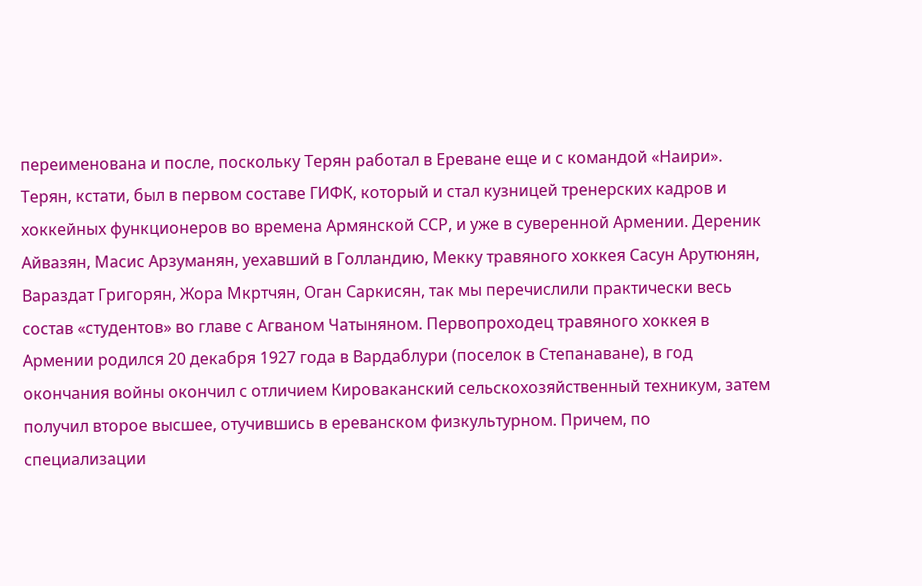переименована и после, поскольку Терян работал в Ереване еще и с командой «Наири».
Терян, кстати, был в первом составе ГИФК, который и стал кузницей тренерских кадров и хоккейных функционеров во времена Армянской ССР, и уже в суверенной Армении. Дереник Айвазян, Масис Арзуманян, уехавший в Голландию, Мекку травяного хоккея Сасун Арутюнян, Вараздат Григорян, Жора Мкртчян, Оган Саркисян, так мы перечислили практически весь состав «студентов» во главе с Агваном Чатыняном. Первопроходец травяного хоккея в Армении родился 20 декабря 1927 года в Вардаблури (поселок в Степанаване), в год окончания войны окончил с отличием Кироваканский сельскохозяйственный техникум, затем получил второе высшее, отучившись в ереванском физкультурном. Причем, по специализации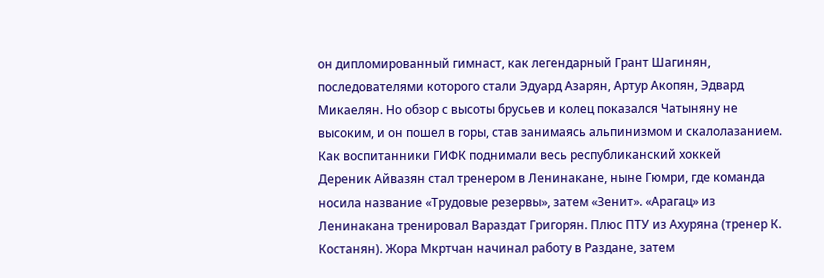он дипломированный гимнаст, как легендарный Грант Шагинян, последователями которого стали Эдуард Азарян, Артур Акопян, Эдвард Микаелян. Но обзор с высоты брусьев и колец показался Чатыняну не высоким, и он пошел в горы, став занимаясь альпинизмом и скалолазанием.
Как воспитанники ГИФК поднимали весь республиканский хоккей
Дереник Айвазян стал тренером в Ленинакане, ныне Гюмри, где команда носила название «Трудовые резервы», затем «Зенит». «Арагац» из Ленинакана тренировал Вараздат Григорян. Плюс ПТУ из Ахуряна (тренер К. Костанян). Жора Мкртчан начинал работу в Раздане, затем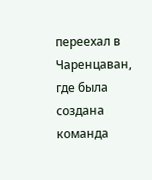переехал в Чаренцаван, где была создана команда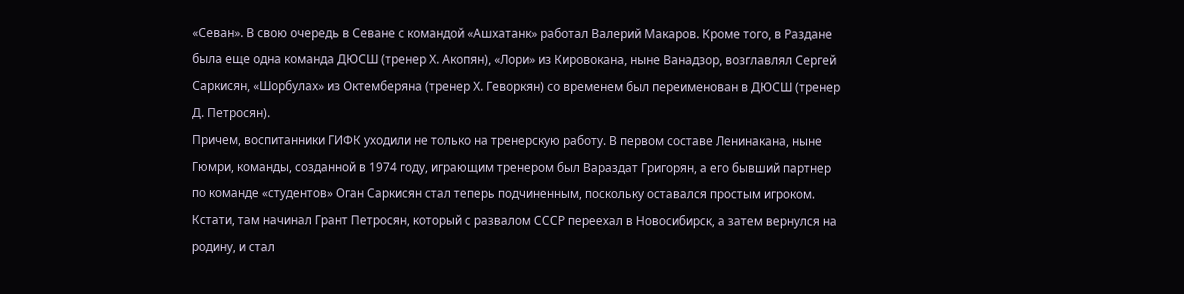«Севан». В свою очередь в Севане с командой «Ашхатанк» работал Валерий Макаров. Кроме того, в Раздане была еще одна команда ДЮСШ (тренер Х. Акопян), «Лори» из Кировокана, ныне Ванадзор, возглавлял Сергей Саркисян, «Шорбулах» из Октемберяна (тренер Х. Геворкян) со временем был переименован в ДЮСШ (тренер Д. Петросян).
Причем, воспитанники ГИФК уходили не только на тренерскую работу. В первом составе Ленинакана, ныне Гюмри, команды, созданной в 1974 году, играющим тренером был Вараздат Григорян, а его бывший партнер по команде «студентов» Оган Саркисян стал теперь подчиненным, поскольку оставался простым игроком. Кстати, там начинал Грант Петросян, который с развалом СССР переехал в Новосибирск, а затем вернулся на родину, и стал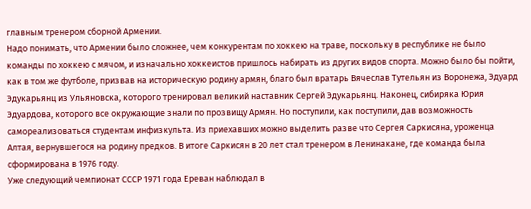главным тренером сборной Армении.
Надо понимать, что Армении было сложнее, чем конкурентам по хоккею на траве, поскольку в республике не было команды по хоккею с мячом, и изначально хоккеистов пришлось набирать из других видов спорта. Можно было бы пойти, как в том же футболе, призвав на историческую родину армян, благо был вратарь Вячеслав Тутельян из Воронежа, Эдуард Эдукарьянц из Ульяновска, которого тренировал великий наставник Сергей Эдукарьянц. Наконец, сибиряка Юрия Эдуардова, которого все окружающие знали по прозвищу Армян. Но поступили, как поступили, дав возможность самореализоваться студентам инфизкульта. Из приехавших можно выделить разве что Сергея Саркисяна, уроженца Алтая, вернувшегося на родину предков. В итоге Саркисян в 20 лет стал тренером в Ленинакане, где команда была сформирована в 1976 году.
Уже следующий чемпионат СССР 1971 года Ереван наблюдал в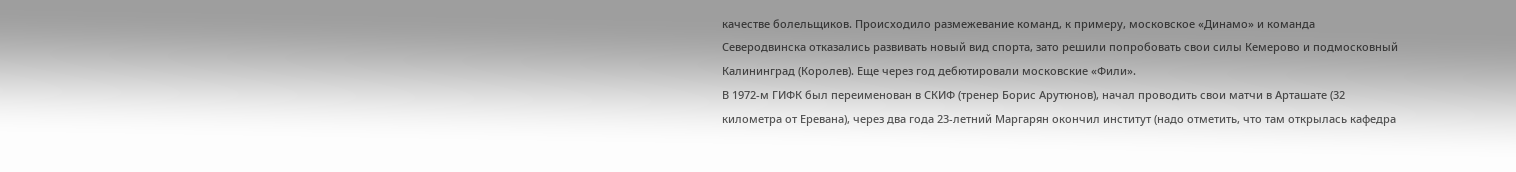качестве болельщиков. Происходило размежевание команд, к примеру, московское «Динамо» и команда Северодвинска отказались развивать новый вид спорта, зато решили попробовать свои силы Кемерово и подмосковный Калининград (Королев). Еще через год дебютировали московские «Фили».
В 1972-м ГИФК был переименован в СКИФ (тренер Борис Арутюнов), начал проводить свои матчи в Арташате (32 километра от Еревана), через два года 23-летний Маргарян окончил институт (надо отметить, что там открылась кафедра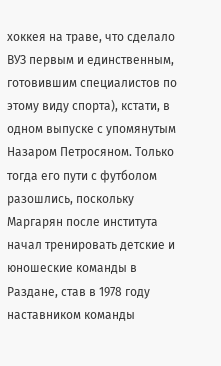хоккея на траве, что сделало ВУЗ первым и единственным, готовившим специалистов по этому виду спорта), кстати, в одном выпуске с упомянутым Назаром Петросяном. Только тогда его пути с футболом разошлись, поскольку Маргарян после института начал тренировать детские и юношеские команды в Раздане, став в 1978 году наставником команды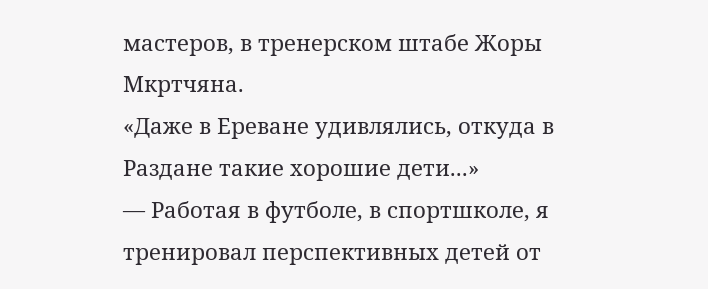мастеров, в тренерском штабе Жоры Мкртчяна.
«Даже в Ереване удивлялись, откуда в Раздане такие хорошие дети...»
— Работая в футболе, в спортшколе, я тренировал перспективных детей от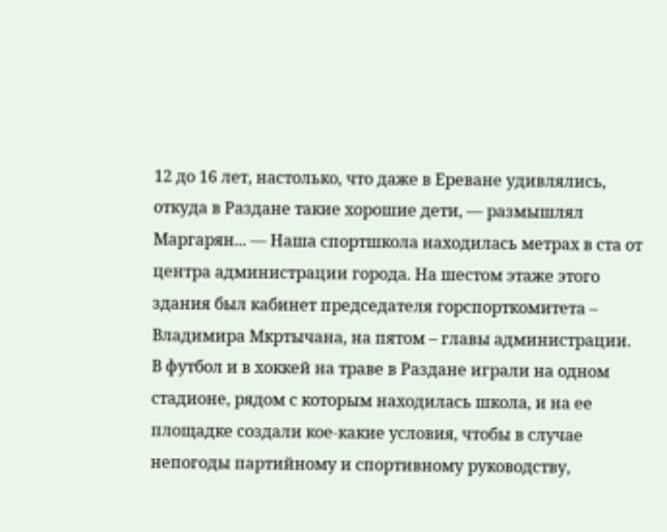12 до 16 лет, настолько, что даже в Ереване удивлялись, откуда в Раздане такие хорошие дети, — размышлял Маргарян... — Наша спортшкола находилась метрах в ста от центра администрации города. На шестом этаже этого здания был кабинет председателя горспорткомитета – Владимира Мкртычана, на пятом – главы администрации. В футбол и в хоккей на траве в Раздане играли на одном стадионе, рядом с которым находилась школа, и на ее площадке создали кое-какие условия, чтобы в случае непогоды партийному и спортивному руководству,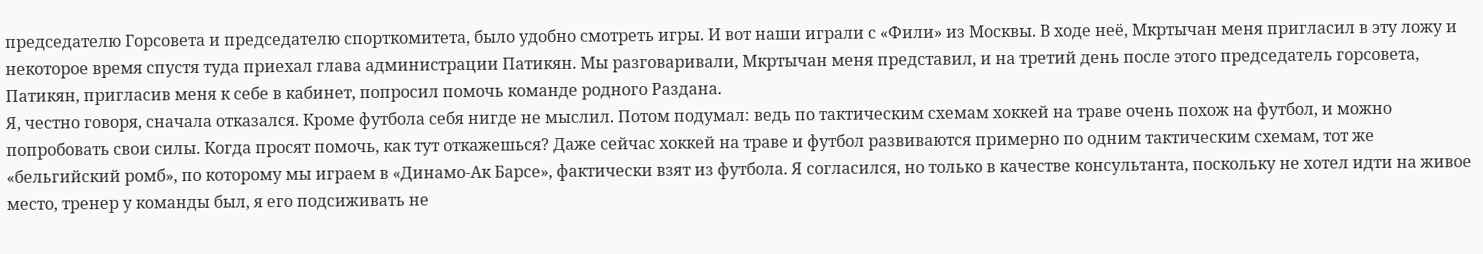председателю Горсовета и председателю спорткомитета, было удобно смотреть игры. И вот наши играли с «Фили» из Москвы. В ходе неё, Мкртычан меня пригласил в эту ложу и некоторое время спустя туда приехал глава администрации Патикян. Мы разговаривали, Мкртычан меня представил, и на третий день после этого председатель горсовета, Патикян, пригласив меня к себе в кабинет, попросил помочь команде родного Раздана.
Я, честно говоря, сначала отказался. Кроме футбола себя нигде не мыслил. Потом подумал: ведь по тактическим схемам хоккей на траве очень похож на футбол, и можно попробовать свои силы. Когда просят помочь, как тут откажешься? Даже сейчас хоккей на траве и футбол развиваются примерно по одним тактическим схемам, тот же «бельгийский ромб», по которому мы играем в «Динамо-Ак Барсе», фактически взят из футбола. Я согласился, но только в качестве консультанта, поскольку не хотел идти на живое место, тренер у команды был, я его подсиживать не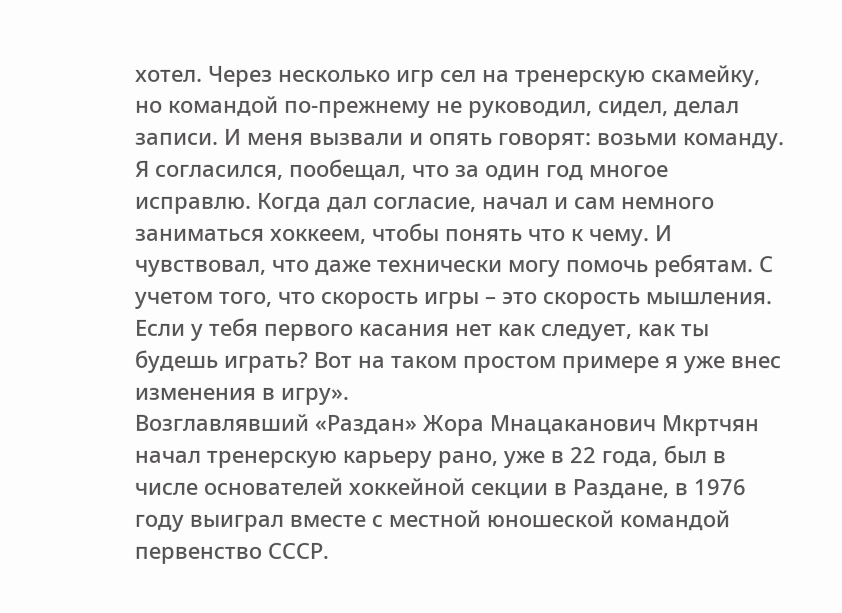хотел. Через несколько игр сел на тренерскую скамейку, но командой по-прежнему не руководил, сидел, делал записи. И меня вызвали и опять говорят: возьми команду. Я согласился, пообещал, что за один год многое исправлю. Когда дал согласие, начал и сам немного заниматься хоккеем, чтобы понять что к чему. И чувствовал, что даже технически могу помочь ребятам. С учетом того, что скорость игры – это скорость мышления. Если у тебя первого касания нет как следует, как ты будешь играть? Вот на таком простом примере я уже внес изменения в игру».
Возглавлявший «Раздан» Жора Мнацаканович Мкртчян начал тренерскую карьеру рано, уже в 22 года, был в числе основателей хоккейной секции в Раздане, в 1976 году выиграл вместе с местной юношеской командой первенство СССР.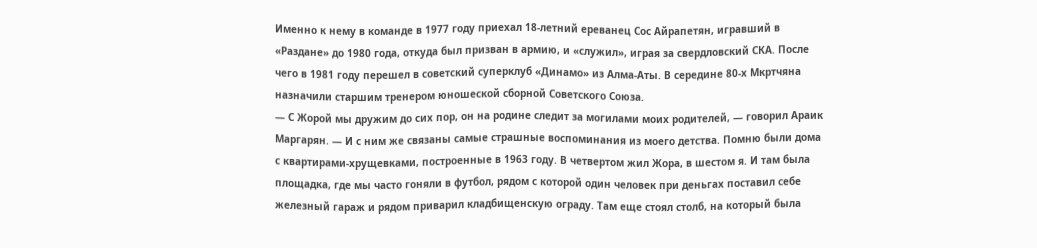Именно к нему в команде в 1977 году приехал 18-летний ереванец Сос Айрапетян, игравший в «Раздане» до 1980 года, откуда был призван в армию, и «служил», играя за свердловский СКА. После чего в 1981 году перешел в советский суперклуб «Динамо» из Алма-Аты. В середине 80-х Мкртчяна назначили старшим тренером юношеской сборной Советского Союза.
— С Жорой мы дружим до сих пор, он на родине следит за могилами моих родителей, — говорил Араик Маргарян. — И с ним же связаны самые страшные воспоминания из моего детства. Помню были дома с квартирами-хрущевками, построенные в 1963 году. В четвертом жил Жора, в шестом я. И там была площадка, где мы часто гоняли в футбол, рядом с которой один человек при деньгах поставил себе железный гараж и рядом приварил кладбищенскую ограду. Там еще стоял столб, на который была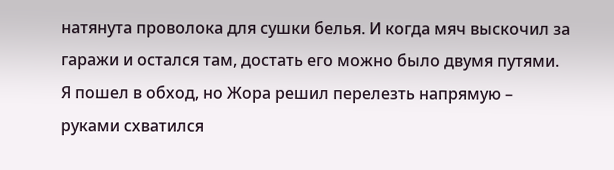натянута проволока для сушки белья. И когда мяч выскочил за гаражи и остался там, достать его можно было двумя путями. Я пошел в обход, но Жора решил перелезть напрямую – руками схватился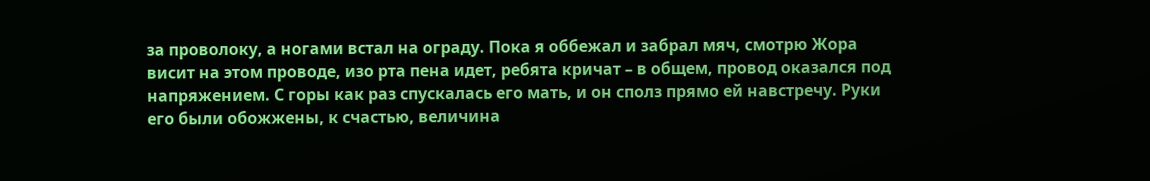за проволоку, а ногами встал на ограду. Пока я оббежал и забрал мяч, смотрю Жора висит на этом проводе, изо рта пена идет, ребята кричат – в общем, провод оказался под напряжением. С горы как раз спускалась его мать, и он сполз прямо ей навстречу. Руки его были обожжены, к счастью, величина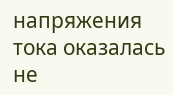напряжения тока оказалась не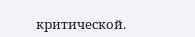критической.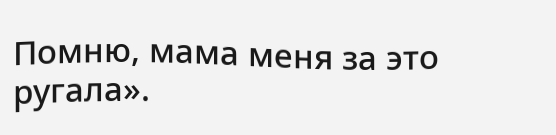Помню, мама меня за это ругала».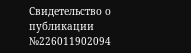Свидетельство о публикации №226011902094